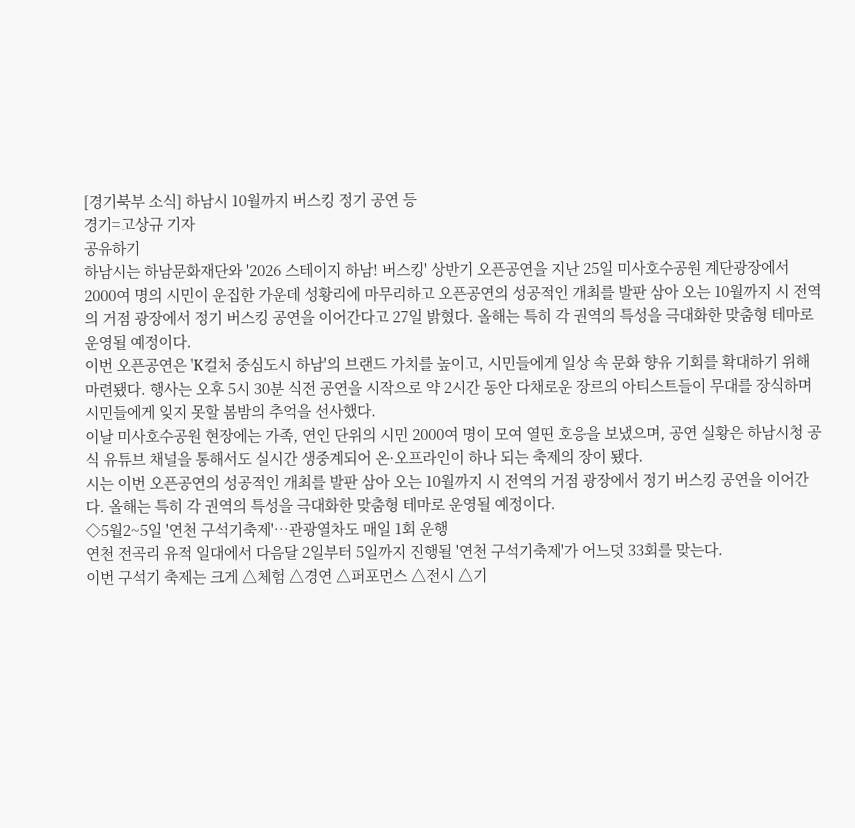[경기북부 소식] 하남시 10월까지 버스킹 정기 공연 등
경기=고상규 기자
공유하기
하남시는 하남문화재단와 '2026 스테이지 하남! 버스킹' 상반기 오픈공연을 지난 25일 미사호수공원 계단광장에서 2000여 명의 시민이 운집한 가운데 성황리에 마무리하고 오픈공연의 성공적인 개최를 발판 삼아 오는 10월까지 시 전역의 거점 광장에서 정기 버스킹 공연을 이어간다고 27일 밝혔다. 올해는 특히 각 권역의 특성을 극대화한 맞춤형 테마로 운영될 예정이다.
이번 오픈공연은 'K컬처 중심도시 하남'의 브랜드 가치를 높이고, 시민들에게 일상 속 문화 향유 기회를 확대하기 위해 마련됐다. 행사는 오후 5시 30분 식전 공연을 시작으로 약 2시간 동안 다채로운 장르의 아티스트들이 무대를 장식하며 시민들에게 잊지 못할 봄밤의 추억을 선사했다.
이날 미사호수공원 현장에는 가족, 연인 단위의 시민 2000여 명이 모여 열띤 호응을 보냈으며, 공연 실황은 하남시청 공식 유튜브 채널을 통해서도 실시간 생중계되어 온·오프라인이 하나 되는 축제의 장이 됐다.
시는 이번 오픈공연의 성공적인 개최를 발판 삼아 오는 10월까지 시 전역의 거점 광장에서 정기 버스킹 공연을 이어간다. 올해는 특히 각 권역의 특성을 극대화한 맞춤형 테마로 운영될 예정이다.
◇5월2~5일 '연천 구석기축제'…관광열차도 매일 1회 운행
연천 전곡리 유적 일대에서 다음달 2일부터 5일까지 진행될 '연천 구석기축제'가 어느덧 33회를 맞는다.
이번 구석기 축제는 크게 △체험 △경연 △퍼포먼스 △전시 △기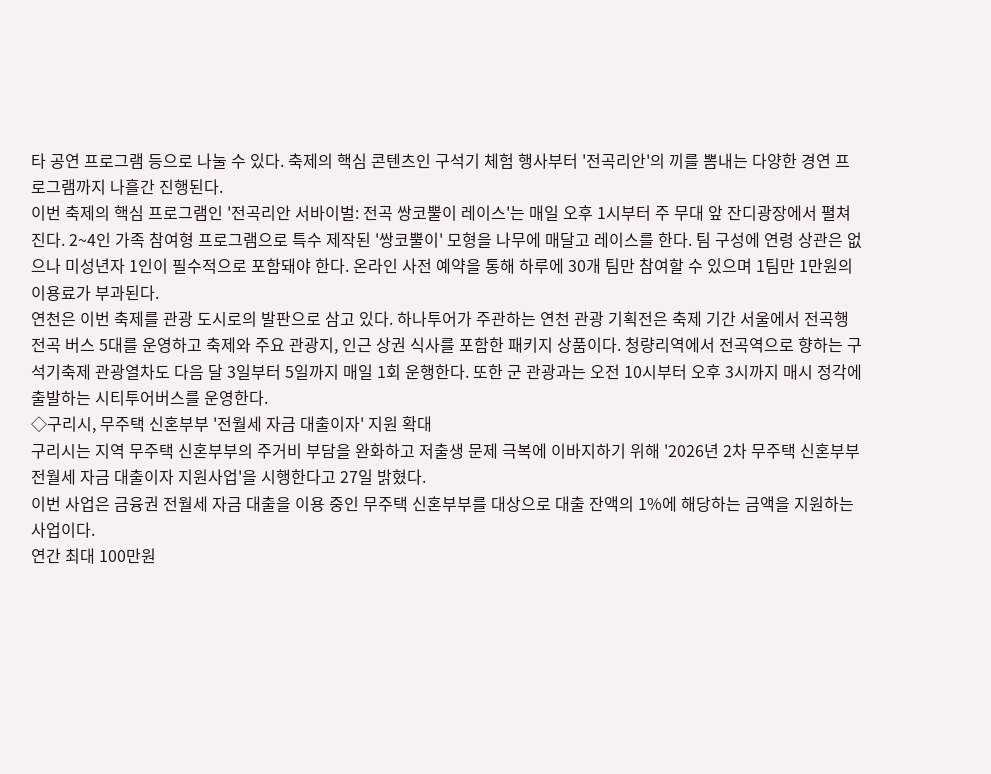타 공연 프로그램 등으로 나눌 수 있다. 축제의 핵심 콘텐츠인 구석기 체험 행사부터 '전곡리안'의 끼를 뽐내는 다양한 경연 프로그램까지 나흘간 진행된다.
이번 축제의 핵심 프로그램인 '전곡리안 서바이벌: 전곡 쌍코뿔이 레이스'는 매일 오후 1시부터 주 무대 앞 잔디광장에서 펼쳐진다. 2~4인 가족 참여형 프로그램으로 특수 제작된 '쌍코뿔이' 모형을 나무에 매달고 레이스를 한다. 팀 구성에 연령 상관은 없으나 미성년자 1인이 필수적으로 포함돼야 한다. 온라인 사전 예약을 통해 하루에 30개 팀만 참여할 수 있으며 1팀만 1만원의 이용료가 부과된다.
연천은 이번 축제를 관광 도시로의 발판으로 삼고 있다. 하나투어가 주관하는 연천 관광 기획전은 축제 기간 서울에서 전곡행 전곡 버스 5대를 운영하고 축제와 주요 관광지, 인근 상권 식사를 포함한 패키지 상품이다. 청량리역에서 전곡역으로 향하는 구석기축제 관광열차도 다음 달 3일부터 5일까지 매일 1회 운행한다. 또한 군 관광과는 오전 10시부터 오후 3시까지 매시 정각에 출발하는 시티투어버스를 운영한다.
◇구리시, 무주택 신혼부부 '전월세 자금 대출이자' 지원 확대
구리시는 지역 무주택 신혼부부의 주거비 부담을 완화하고 저출생 문제 극복에 이바지하기 위해 '2026년 2차 무주택 신혼부부 전월세 자금 대출이자 지원사업'을 시행한다고 27일 밝혔다.
이번 사업은 금융권 전월세 자금 대출을 이용 중인 무주택 신혼부부를 대상으로 대출 잔액의 1%에 해당하는 금액을 지원하는 사업이다.
연간 최대 100만원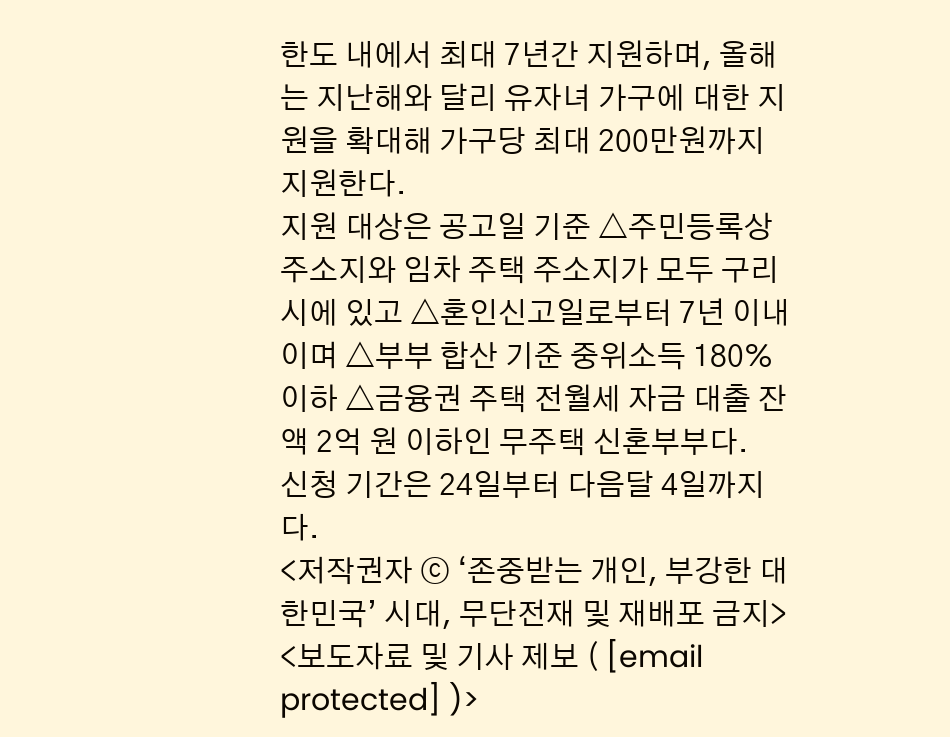한도 내에서 최대 7년간 지원하며, 올해는 지난해와 달리 유자녀 가구에 대한 지원을 확대해 가구당 최대 200만원까지 지원한다.
지원 대상은 공고일 기준 △주민등록상 주소지와 임차 주택 주소지가 모두 구리시에 있고 △혼인신고일로부터 7년 이내이며 △부부 합산 기준 중위소득 180% 이하 △금융권 주택 전월세 자금 대출 잔액 2억 원 이하인 무주택 신혼부부다.
신청 기간은 24일부터 다음달 4일까지다.
<저작권자 ⓒ ‘존중받는 개인, 부강한 대한민국’ 시대, 무단전재 및 재배포 금지>
<보도자료 및 기사 제보 ( [email protected] )>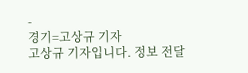-
경기=고상규 기자
고상규 기자입니다. 정보 전달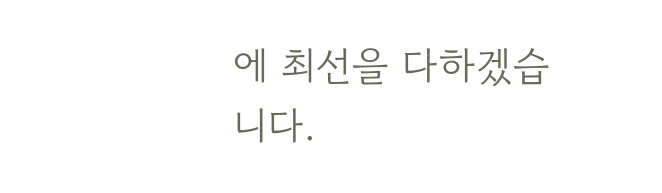에 최선을 다하겠습니다.